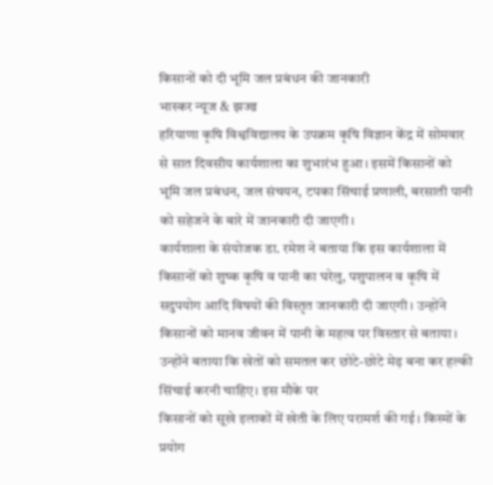किसानों को दी भूमि जल प्रबंधन की जानकारी
भास्कर न्यूज & झज्ज्र
हरियाणा कृषि विश्वविद्यालय के उपक्रम कृषि विज्ञान केंद्र में सोमवार से सात दिवसीय कार्यशाला का शुभारंभ हुआ। इसमें किसानों को भूमि जल प्रबंधन, जल संचयन, टपका सिंचाई प्रणाली, बरसाती पानी को सहेजने के बारे में जानकारी दी जाएगी।
कार्यशाला के संयोजक डा. रमेश ने बताया कि इस कार्यशाला में किसानों को शुष्क कृषि व पानी का घरेलु, पशुपालन व कृषि में सदुपयोग आदि विषयों की विस्तृत जानकारी दी जाएगी। उन्होंने किसानों को मानव जीवन में पानी के महत्व पर विस्तार से बताया। उन्होंने बताया कि खेतों को समतल कर छोटे-छोटे मेढ़ बना कर हल्की सिंचाई करनी चाहिए। इस मौके पर
किसानों को सूखे इलाकों में खेती के लिए परामर्श की गई। किस्मों के प्रयोग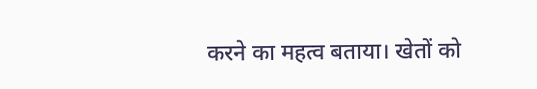करने का महत्व बताया। खेतों को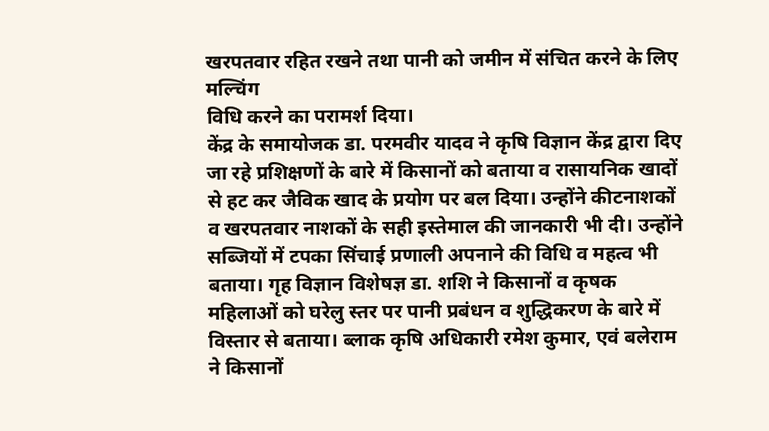खरपतवार रहित रखने तथा पानी को जमीन में संचित करने के लिए मल्चिंग
विधि करने का परामर्श दिया।
केंद्र के समायोजक डा. परमवीर यादव ने कृषि विज्ञान केंद्र द्वारा दिए जा रहे प्रशिक्षणों के बारे में किसानों को बताया व रासायनिक खादों से हट कर जैविक खाद के प्रयोग पर बल दिया। उन्होंने कीटनाशकों व खरपतवार नाशकों के सही इस्तेमाल की जानकारी भी दी। उन्होंने सब्जियों में टपका सिंचाई प्रणाली अपनाने की विधि व महत्व भी बताया। गृह विज्ञान विशेषज्ञ डा. शशि ने किसानों व कृषक महिलाओं को घरेलु स्तर पर पानी प्रबंधन व शुद्धिकरण के बारे में विस्तार से बताया। ब्लाक कृषि अधिकारी रमेश कुमार, एवं बलेराम ने किसानों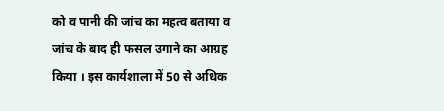को व पानी की जांच का महत्व बताया व जांच के बाद ही फसल उगाने का आग्रह किया । इस कार्यशाला में 50 से अधिक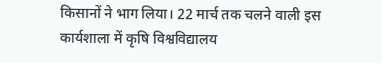किसानों ने भाग लिया। 22 मार्च तक चलने वाली इस कार्यशाला में कृषि विश्वविद्यालय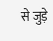से जुड़े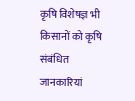कृषि विशेषज्ञ भी किसानों को कृषि संबंधित जानकारियां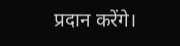प्रदान करेंगे।